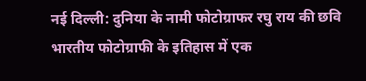नई दिल्ली: दुनिया के नामी फोटोग्राफर रघु राय की छवि भारतीय फोटोग्राफी के इतिहास में एक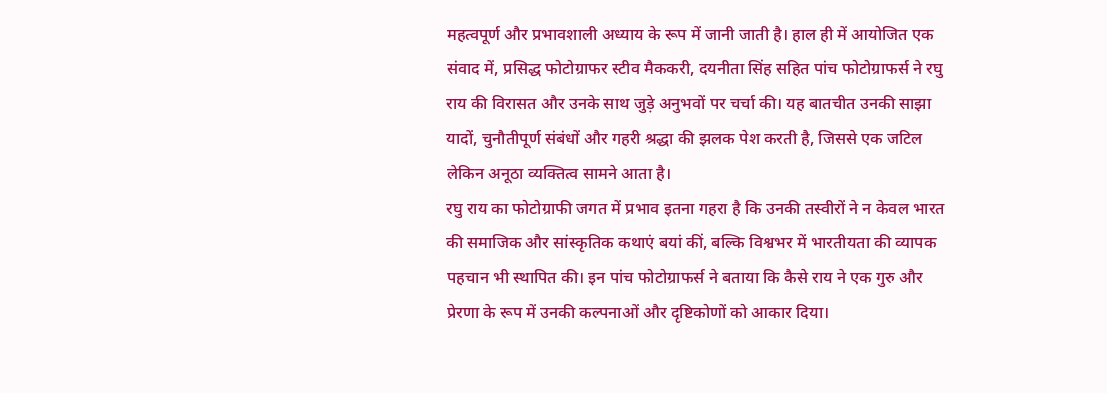महत्वपूर्ण और प्रभावशाली अध्याय के रूप में जानी जाती है। हाल ही में आयोजित एक संवाद में, प्रसिद्ध फोटोग्राफर स्टीव मैककरी, दयनीता सिंह सहित पांच फोटोग्राफर्स ने रघु राय की विरासत और उनके साथ जुड़े अनुभवों पर चर्चा की। यह बातचीत उनकी साझा यादों, चुनौतीपूर्ण संबंधों और गहरी श्रद्धा की झलक पेश करती है, जिससे एक जटिल लेकिन अनूठा व्यक्तित्व सामने आता है।
रघु राय का फोटोग्राफी जगत में प्रभाव इतना गहरा है कि उनकी तस्वीरों ने न केवल भारत की समाजिक और सांस्कृतिक कथाएं बयां कीं, बल्कि विश्वभर में भारतीयता की व्यापक पहचान भी स्थापित की। इन पांच फोटोग्राफर्स ने बताया कि कैसे राय ने एक गुरु और प्रेरणा के रूप में उनकी कल्पनाओं और दृष्टिकोणों को आकार दिया।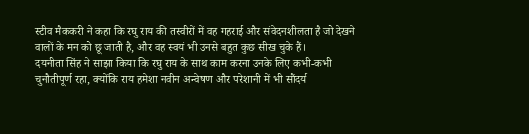स्टीव मैककरी ने कहा कि रघु राय की तस्वीरों में वह गहराई और संवेदनशीलता है जो देखने वालों के मन को छू जाती है, और वह स्वयं भी उनसे बहुत कुछ सीख चुके हैं।
दयनीता सिंह ने साझा किया कि रघु राय के साथ काम करना उनके लिए कभी-कभी चुनौतीपूर्ण रहा, क्योंकि राय हमेशा नवीन अन्वेषण और परेशानी में भी सौंदर्य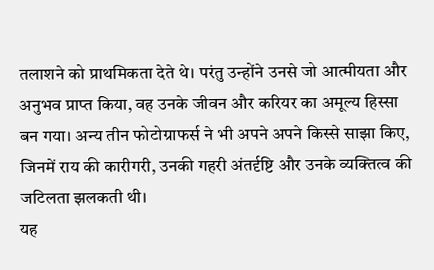तलाशने को प्राथमिकता देते थे। परंतु उन्होंने उनसे जो आत्मीयता और अनुभव प्राप्त किया, वह उनके जीवन और करियर का अमूल्य हिस्सा बन गया। अन्य तीन फोटोग्राफर्स ने भी अपने अपने किस्से साझा किए, जिनमें राय की कारीगरी, उनकी गहरी अंतर्दृष्टि और उनके व्यक्तित्व की जटिलता झलकती थी।
यह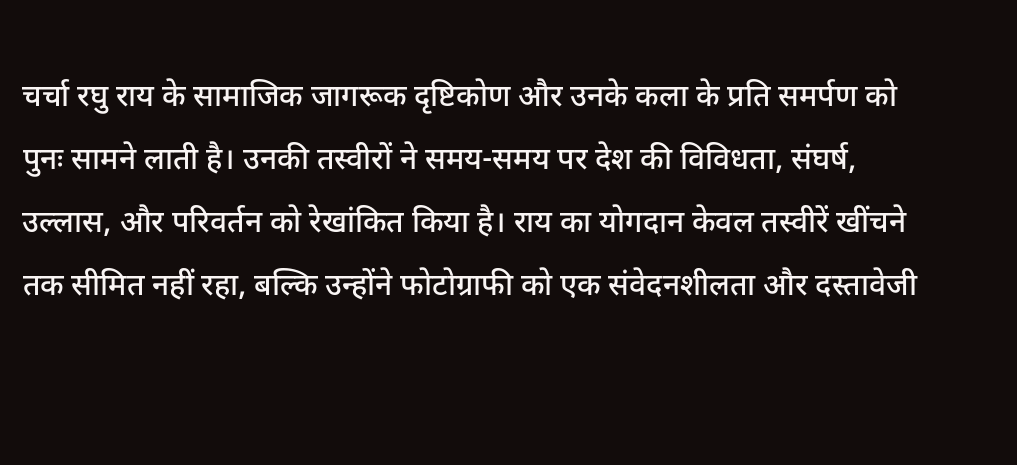चर्चा रघु राय के सामाजिक जागरूक दृष्टिकोण और उनके कला के प्रति समर्पण को पुनः सामने लाती है। उनकी तस्वीरों ने समय-समय पर देश की विविधता, संघर्ष, उल्लास, और परिवर्तन को रेखांकित किया है। राय का योगदान केवल तस्वीरें खींचने तक सीमित नहीं रहा, बल्कि उन्होंने फोटोग्राफी को एक संवेदनशीलता और दस्तावेजी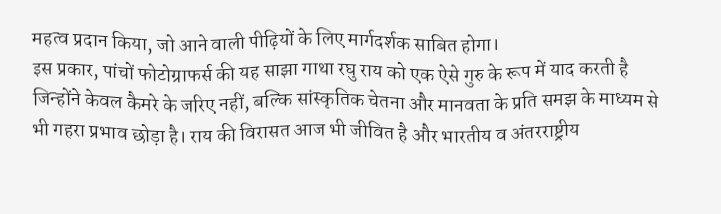महत्व प्रदान किया, जो आने वाली पीढ़ियों के लिए मार्गदर्शक साबित होगा।
इस प्रकार, पांचों फोटोग्राफर्स की यह साझा गाथा रघु राय को एक ऐसे गुरु के रूप में याद करती है जिन्होंने केवल कैमरे के जरिए नहीं, बल्कि सांस्कृतिक चेतना और मानवता के प्रति समझ के माध्यम से भी गहरा प्रभाव छोड़ा है। राय की विरासत आज भी जीवित है और भारतीय व अंतरराष्ट्रीय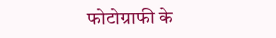फोटोग्राफी के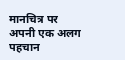मानचित्र पर अपनी एक अलग पहचान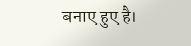बनाए हुए है।